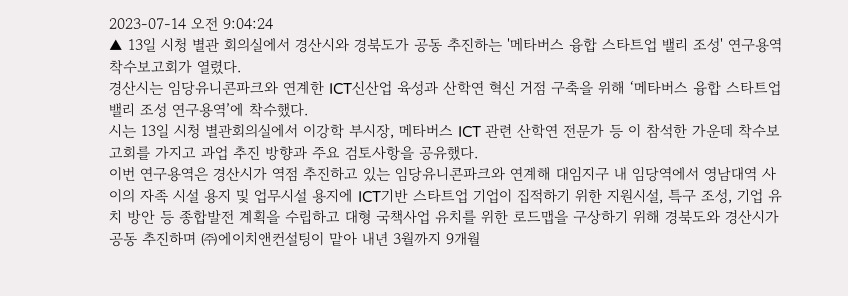2023-07-14 오전 9:04:24
▲ 13일 시청 별관 회의실에서 경산시와 경북도가 공동 추진하는 '메타버스 융합 스타트업 밸리 조성' 연구용역 착수보고회가 열렸다.
경산시는 임당유니콘파크와 연계한 ICT신산업 육성과 산학연 혁신 거점 구축을 위해 ‘메타버스 융합 스타트업 밸리 조성 연구용역’에 착수했다.
시는 13일 시청 별관회의실에서 이강학 부시장, 메타버스 ICT 관련 산학연 전문가 등 이 참석한 가운데 착수보고회를 가지고 과업 추진 방향과 주요 검토사항을 공유했다.
이번 연구용역은 경산시가 역점 추진하고 있는 임당유니콘파크와 연계해 대임지구 내 임당역에서 영남대역 사이의 자족 시설 용지 및 업무시설 용지에 ICT기반 스타트업 기업이 집적하기 위한 지원시설, 특구 조성, 기업 유치 방안 등 종합발전 계획을 수립하고 대형 국책사업 유치를 위한 로드맵을 구상하기 위해 경북도와 경산시가 공동 추진하며 ㈜에이치앤컨설팅이 맡아 내년 3월까지 9개월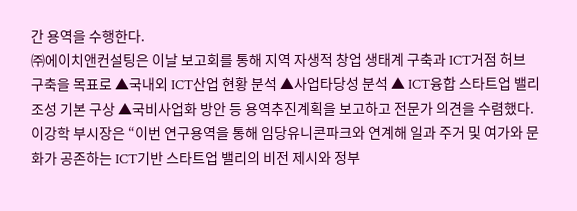간 용역을 수행한다.
㈜에이치앤컨설팅은 이날 보고회를 통해 지역 자생적 창업 생태계 구축과 ICT거점 허브 구축을 목표로 ▲국내외 ICT산업 현황 분석 ▲사업타당성 분석 ▲ ICT융합 스타트업 밸리 조성 기본 구상 ▲국비사업화 방안 등 용역추진계획을 보고하고 전문가 의견을 수렴했다.
이강학 부시장은 “이번 연구용역을 통해 임당유니콘파크와 연계해 일과 주거 및 여가와 문화가 공존하는 ICT기반 스타트업 밸리의 비전 제시와 정부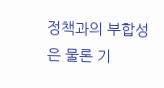정책과의 부합성은 물론 기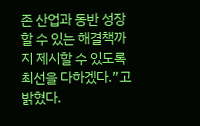존 산업과 동반 성장할 수 있는 해결책까지 제시할 수 있도록 최선을 다하겠다.”고 밝혔다.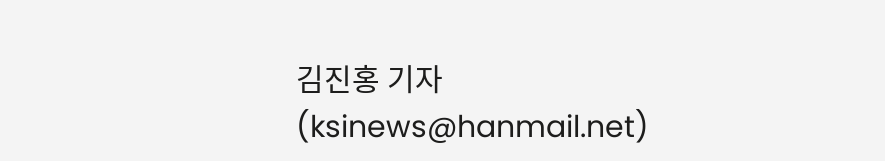김진홍 기자 (ksinews@hanmail.net)